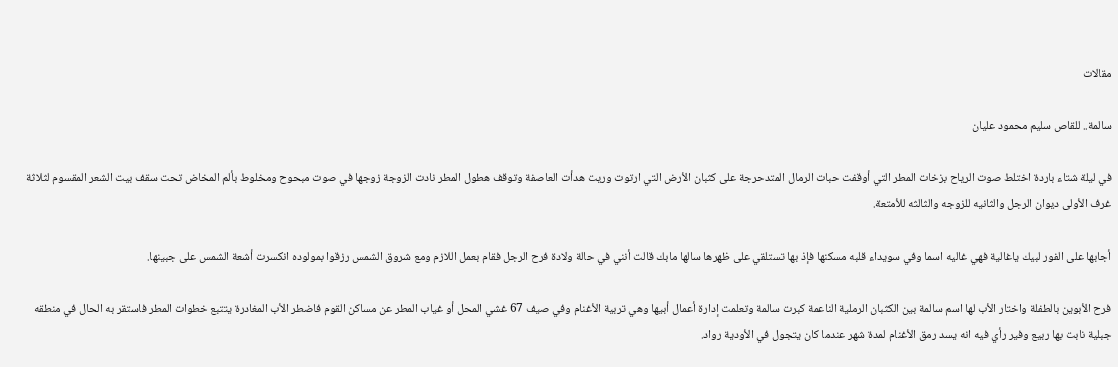مقالات

سالمة.. للقاص سليم محمود عليان

في ليلة شتاء باردة اختلط صوت الرياح بزخات المطر التي أوقفت حبات الرمال المتدحرجة على كثبان الأرض التي ارتوت وريت هدأت العاصفة وتوقف هطول المطر نادت الزوجة زوجها في صوت مبحوح ومخلوط بألم المخاض تحت سقف بيت الشعر المقسوم لثلاثة غرف الأولى ديوان الرجل والثانيه للزوجه والثالثه للأمتعة.

أجابها على الفور لبيك ياغالية فهي غاليه اسما وفي سويداء قلبه مسكنها فإذ بها تستلقي على ظهرها سالها مابك قالت أنني في حالة ولادة فرح الرجل فقام بعمل اللازم ومع شروق الشمس رزقوا بمولوده انكسرت أشعة الشمس على جبينها.

فرح الأبوين بالطفلة واختار الأب لها اسم سالمة بين الكثبان الرملية الناعمة كبرت سالمة وتعلمت إدارة أعمال أبيها وهي تربية الأغنام وفي صيف 67 غشي المحل أو غياب المطر عن مساكن القوم فاضطر الأب المغادرة يتتبع خطوات المطر فاستقر به الحال في منطقه جبلية نابت بها ربيع وفير رأي فيه انه يسد رمق الأغنام لمدة شهر عندما كان يتجول في الأودية رواد.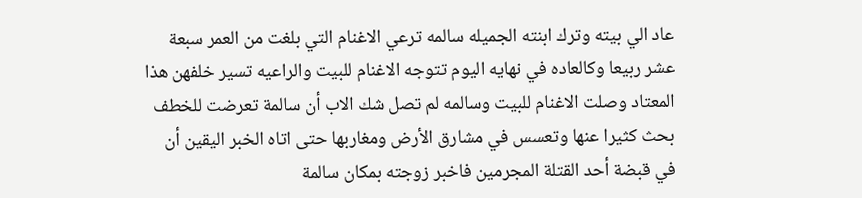عاد الي بيته وترك ابنته الجميله سالمه ترعي الاغنام التي بلغت من العمر سبعة عشر ربيعا وكالعاده في نهايه اليوم تتوجه الاغنام للبيت والراعيه تسير خلفهن هذا المعتاد وصلت الاغنام للبيت وسالمه لم تصل شك الاب أن سالمة تعرضت للخطف بحث كثيرا عنها وتعسس في مشارق الأرض ومغاربها حتى اتاه الخبر اليقين أن في قبضة أحد القتلة المجرمين فاخبر زوجته بمكان سالمة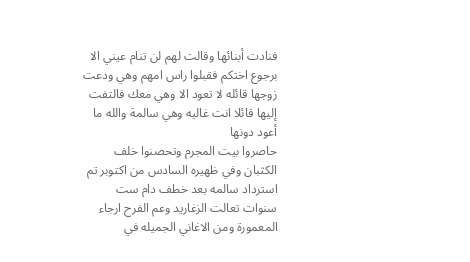فنادت أبنائها وقالت لهم لن تنام عيني الا برجوع اختكم فقبلوا راس امهم وهي ودعت زوجها قائله لا تعود الا وهي معك فالتفت إليها قائلا انت غاليه وهي سالمة والله ما أعود دونها
حاصروا بيت المجرم وتحصنوا خلف الكثبان وفي ظهيره السادس من اكتوبر تم استرداد سالمه بعد خطف دام ست سنوات تعالت الزغاريد وعم الفرح ارجاء المعمورة ومن الاغاني الجميله في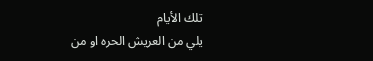تلك الأيام
يلي من العريش الحره او من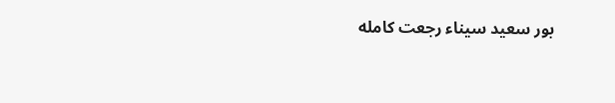بور سعيد سيناء رجعت كامله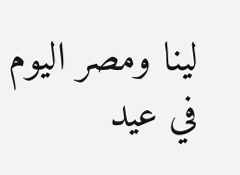لينا ومصر اليوم في عيد